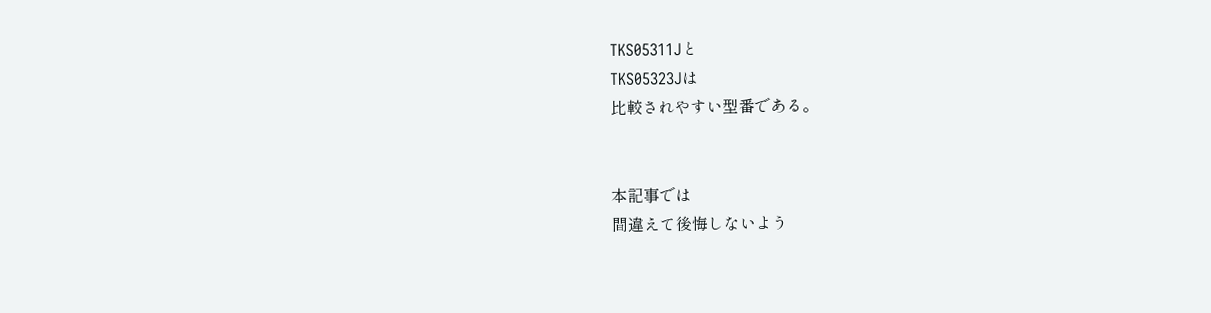TKS05311Jと
TKS05323Jは
比較されやすい型番である。


本記事では
間違えて後悔しないよう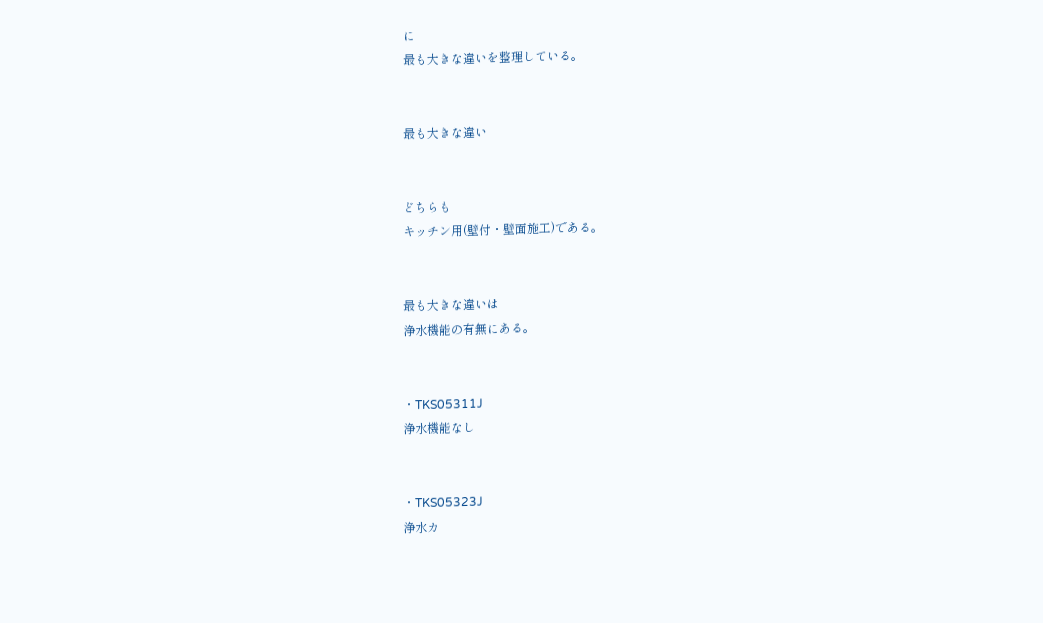に
最も大きな違いを整理している。


最も大きな違い


どちらも
キッチン用(壁付・壁面施工)である。


最も大きな違いは
浄水機能の有無にある。


・TKS05311J
浄水機能なし


・TKS05323J
浄水カ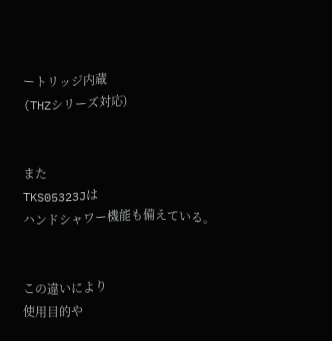ートリッジ内蔵
(THZシリーズ対応)


また
TKS05323Jは
ハンドシャワー機能も備えている。


この違いにより
使用目的や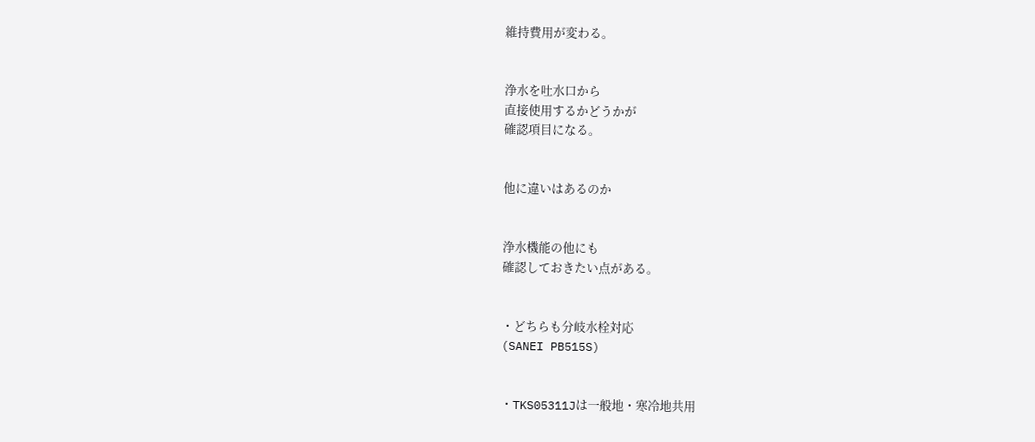維持費用が変わる。


浄水を吐水口から
直接使用するかどうかが
確認項目になる。


他に違いはあるのか


浄水機能の他にも
確認しておきたい点がある。


・どちらも分岐水栓対応
(SANEI PB515S)


・TKS05311Jは一般地・寒冷地共用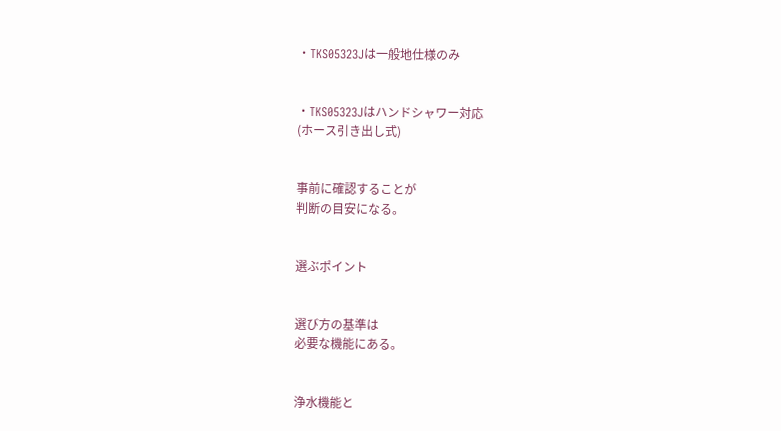・TKS05323Jは一般地仕様のみ


・TKS05323Jはハンドシャワー対応
(ホース引き出し式)


事前に確認することが
判断の目安になる。


選ぶポイント


選び方の基準は
必要な機能にある。


浄水機能と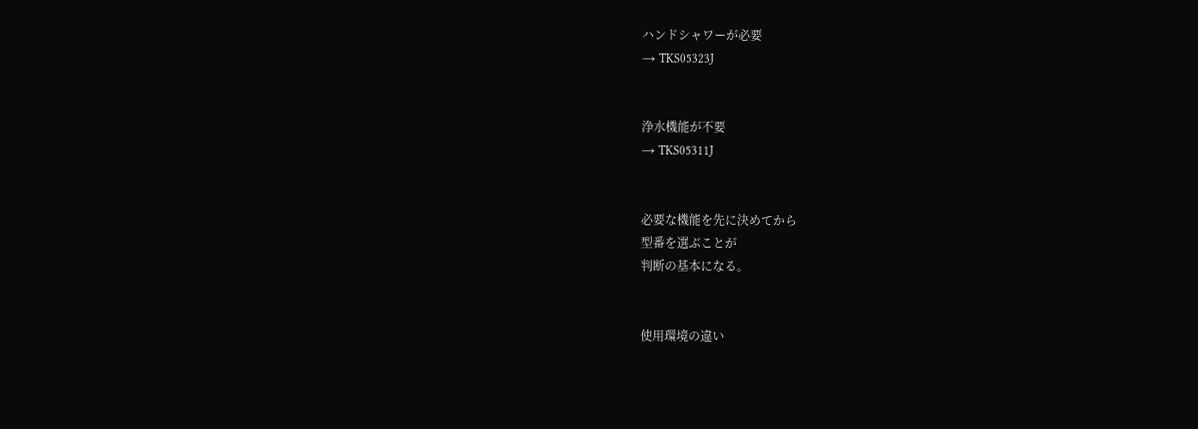ハンドシャワーが必要
→ TKS05323J


浄水機能が不要
→ TKS05311J


必要な機能を先に決めてから
型番を選ぶことが
判断の基本になる。


使用環境の違い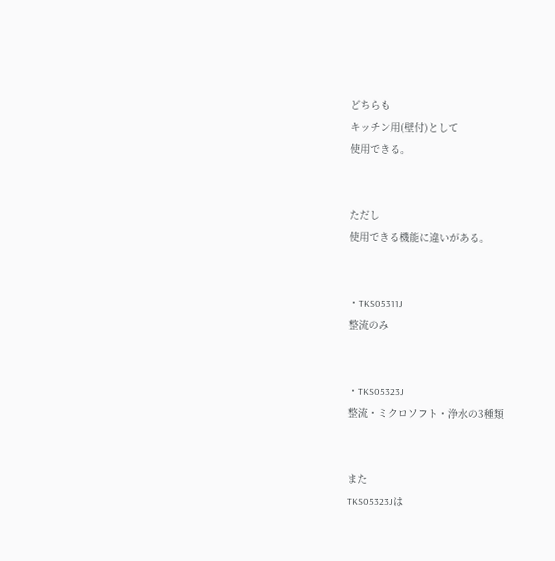どちらも
キッチン用(壁付)として
使用できる。


ただし
使用できる機能に違いがある。


・TKS05311J
整流のみ


・TKS05323J
整流・ミクロソフト・浄水の3種類


また
TKS05323Jは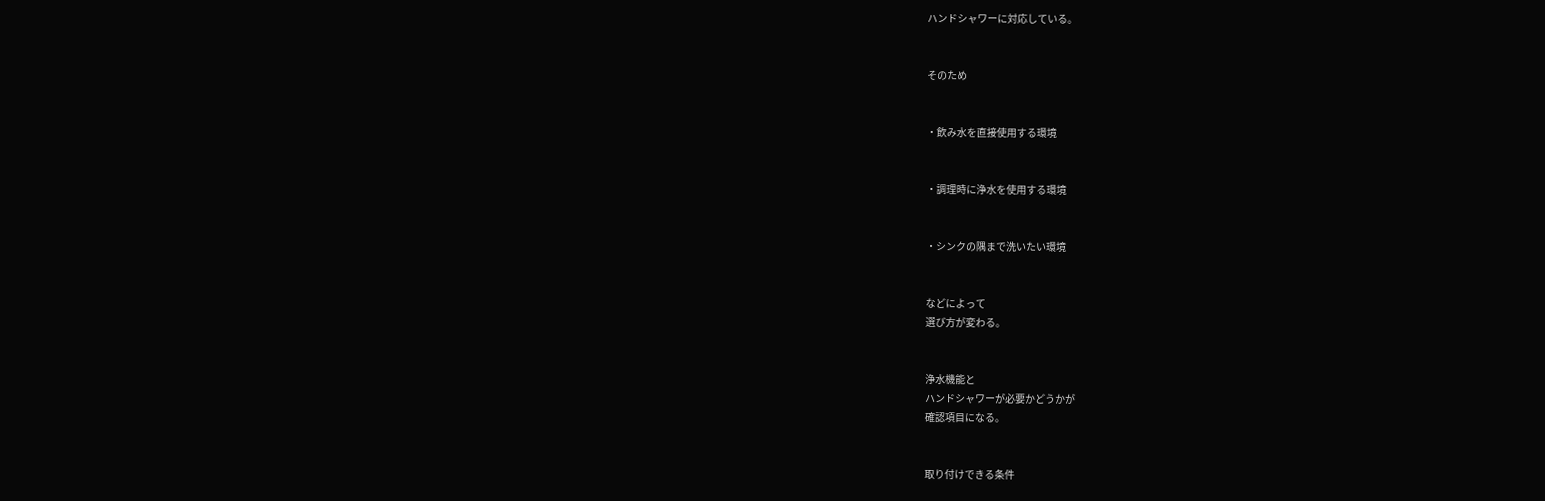ハンドシャワーに対応している。


そのため


・飲み水を直接使用する環境


・調理時に浄水を使用する環境


・シンクの隅まで洗いたい環境


などによって
選び方が変わる。


浄水機能と
ハンドシャワーが必要かどうかが
確認項目になる。


取り付けできる条件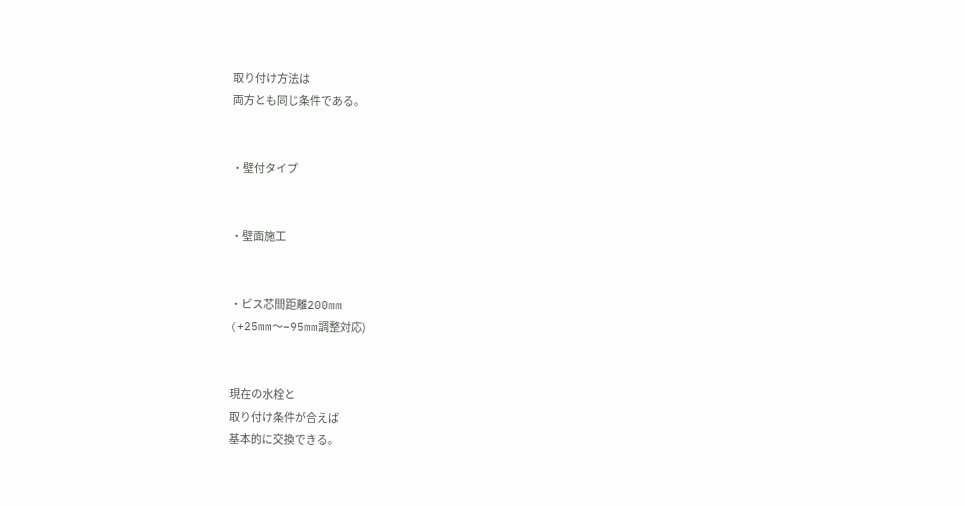取り付け方法は
両方とも同じ条件である。


・壁付タイプ


・壁面施工


・ビス芯間距離200mm
(+25mm〜−95mm調整対応)


現在の水栓と
取り付け条件が合えば
基本的に交換できる。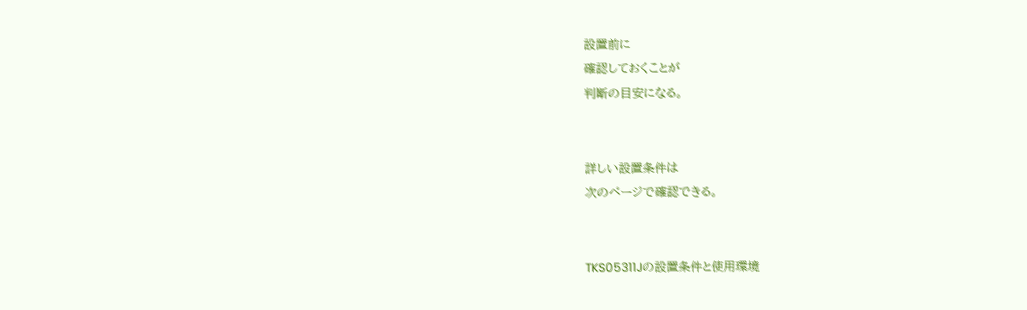設置前に
確認しておくことが
判断の目安になる。


詳しい設置条件は
次のページで確認できる。


TKS05311Jの設置条件と使用環境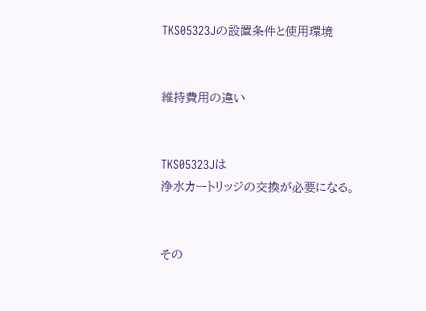TKS05323Jの設置条件と使用環境


維持費用の違い


TKS05323Jは
浄水カートリッジの交換が必要になる。


その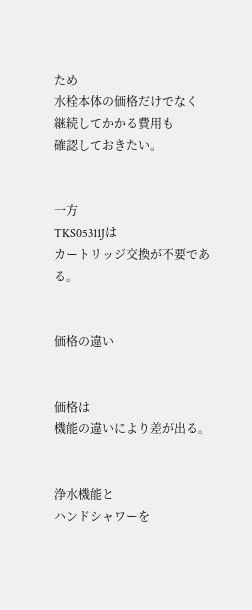ため
水栓本体の価格だけでなく
継続してかかる費用も
確認しておきたい。


一方
TKS05311Jは
カートリッジ交換が不要である。


価格の違い


価格は
機能の違いにより差が出る。


浄水機能と
ハンドシャワーを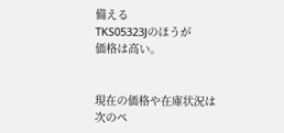備える
TKS05323Jのほうが
価格は高い。


現在の価格や在庫状況は
次のペ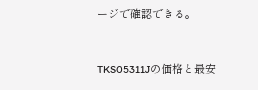ージで確認できる。


TKS05311Jの価格と最安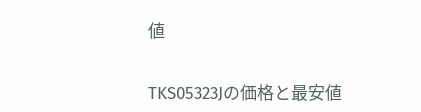値


TKS05323Jの価格と最安値